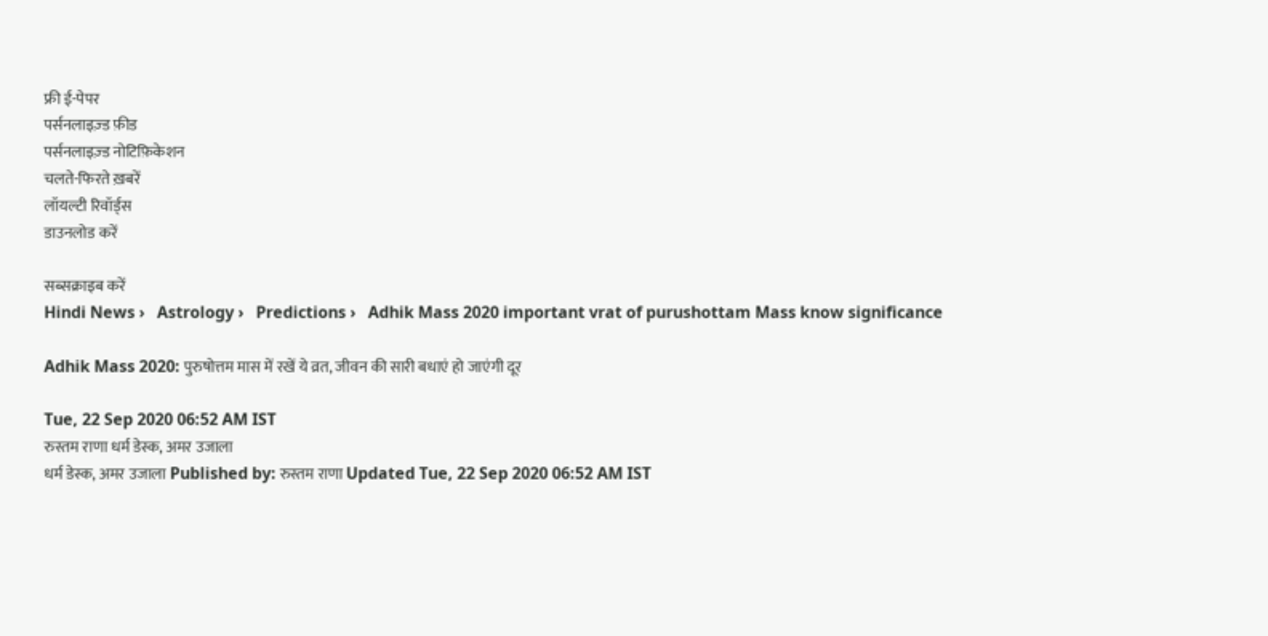फ्री ई-पेपर
पर्सनलाइज़्ड फ़ीड
पर्सनलाइज़्ड नोटिफ़िकेशन
चलते-फिरते ख़बरें
लॉयल्टी रिवॉर्ड्स
डाउनलोड करें

सब्सक्राइब करें
Hindi News ›   Astrology ›   Predictions ›   Adhik Mass 2020 important vrat of purushottam Mass know significance

Adhik Mass 2020: पुरुषोत्तम मास में रखें ये व्रत, जीवन की सारी बधाएं हो जाएंगी दूर

Tue, 22 Sep 2020 06:52 AM IST
रुस्तम राणा धर्म डेस्क, अमर उजाला
धर्म डेस्क, अमर उजाला Published by: रुस्तम राणा Updated Tue, 22 Sep 2020 06:52 AM IST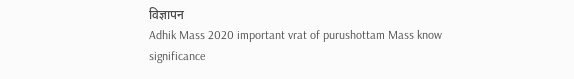विज्ञापन
Adhik Mass 2020 important vrat of purushottam Mass know significance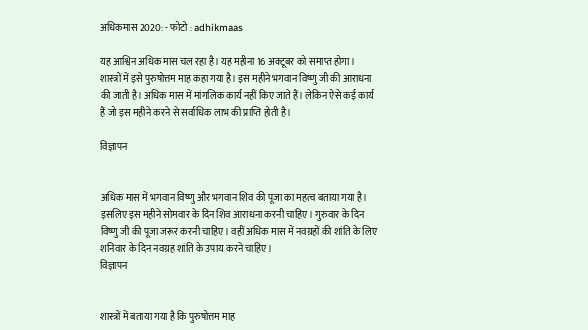अधिकमास 2020: - फोटो : adhikmaas

यह आश्विन अधिक मास चल रहा है। यह महीना 16 अक्टूबर को समाप्त होगा। शास्त्रों में इसे पुरुषोत्तम माह कहा गया है। इस महीने भगवान विष्णु जी की आराधना की जाती है। अधिक मास में मांगलिक कार्य नहीं किए जाते हैं। लेकिन ऐसे कई कार्य हैं जो इस महीने करने से सर्वाधिक लाभ की प्राप्ति होती है।

विज्ञापन


अधिक मास में भगवान विष्णु और भगवान शिव की पूजा का महत्व बताया गया है। इसलिए इस महीने सोमवार के दिन शिव आराधना करनी चाहिए। गुरुवार के दिन विष्णु जी की पूजा जरूर करनी चाहिए। वहीं अधिक मास में नवग्रहों की शांति के लिए शनिवार के दिन नवग्रह शांति के उपाय करने चाहिए।
विज्ञापन


शास्त्रों में बताया गया है कि पुरुषोत्तम माह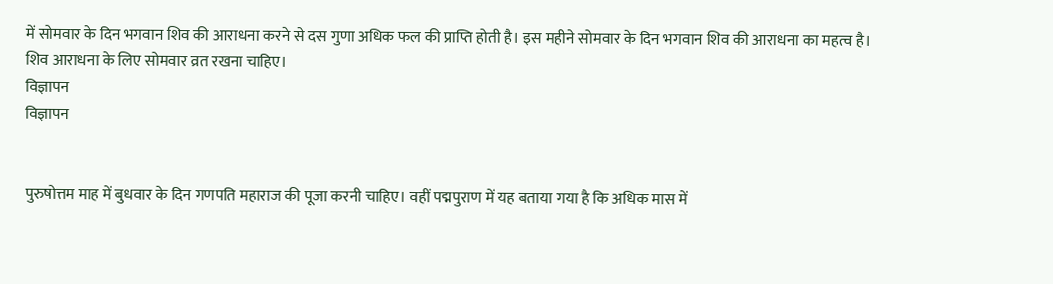में सोमवार के दिन भगवान शिव की आराधना करने से दस गुणा अधिक फल की प्राप्ति होती है। इस महीने सोमवार के दिन भगवान शिव की आराधना का महत्व है। शिव आराधना के लिए सोमवार व्रत रखना चाहिए।
विज्ञापन
विज्ञापन


पुरुषोत्तम माह में बुधवार के दिन गणपति महाराज की पूजा करनी चाहिए। वहीं पद्मपुराण में यह बताया गया है कि अधिक मास में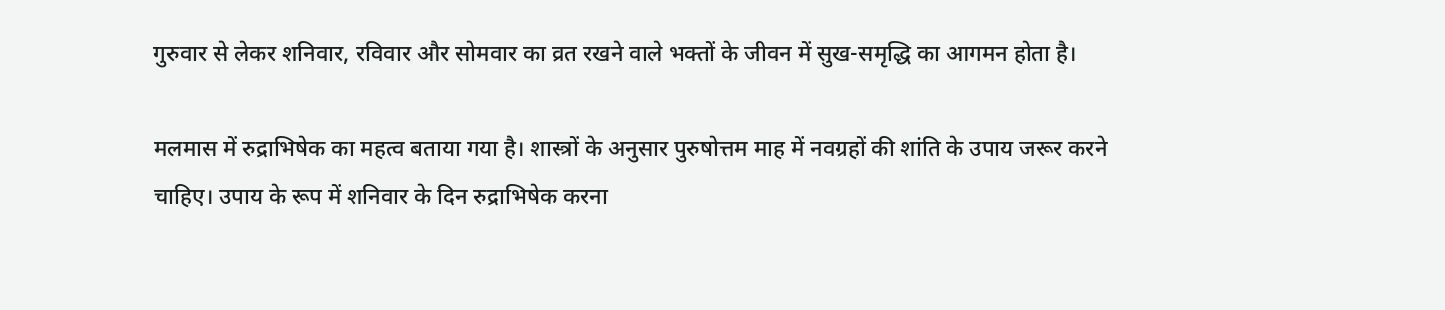गुरुवार से लेकर शनिवार, रविवार और सोमवार का व्रत रखने वाले भक्तों के जीवन में सुख-समृद्धि का आगमन होता है।

मलमास में रुद्राभिषेक का महत्व बताया गया है। शास्त्रों के अनुसार पुरुषोत्तम माह में नवग्रहों की शांति के उपाय जरूर करने चाहिए। उपाय के रूप में शनिवार के दिन रुद्राभिषेक करना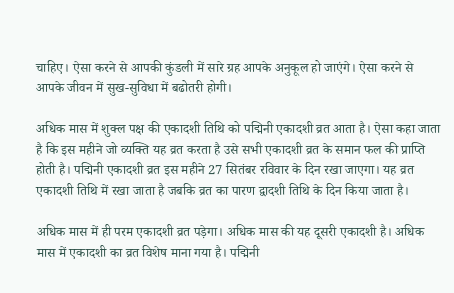चाहिए। ऐसा करने से आपकी कुंडली में सारे ग्रह आपके अनुकूल हो जाएंगे। ऐसा करने से आपके जीवन में सुख-सुविधा में बढोतरी होगी।

अधिक मास में शुक्ल पक्ष की एकादशी तिथि को पद्मिनी एकादशी व्रत आता है। ऐसा कहा जाता है कि इस महीने जो व्यक्ति यह व्रत करता है उसे सभी एकादशी व्रत के समान फल की प्राप्ति होती है। पद्मिनी एकादशी व्रत इस महीने 27 सितंबर रविवार के दिन रखा जाएगा। यह व्रत एकादशी तिथि में रखा जाता है जबकि व्रत का पारण द्वादशी तिथि के दिन किया जाता है।

अधिक मास में ही परम एकादशी व्रत पड़ेगा। अधिक मास की यह दूसरी एकादशी है। अधिक मास में एकादशी का व्रत विशेष माना गया है। पद्मिनी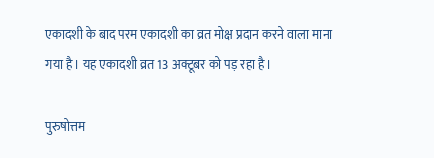एकादशी के बाद परम एकादशी का व्रत मोक्ष प्रदान करने वाला माना गया है। यह एकादशी व्रत 13 अक्टूबर को पड़ रहा है।

पुरुषोत्तम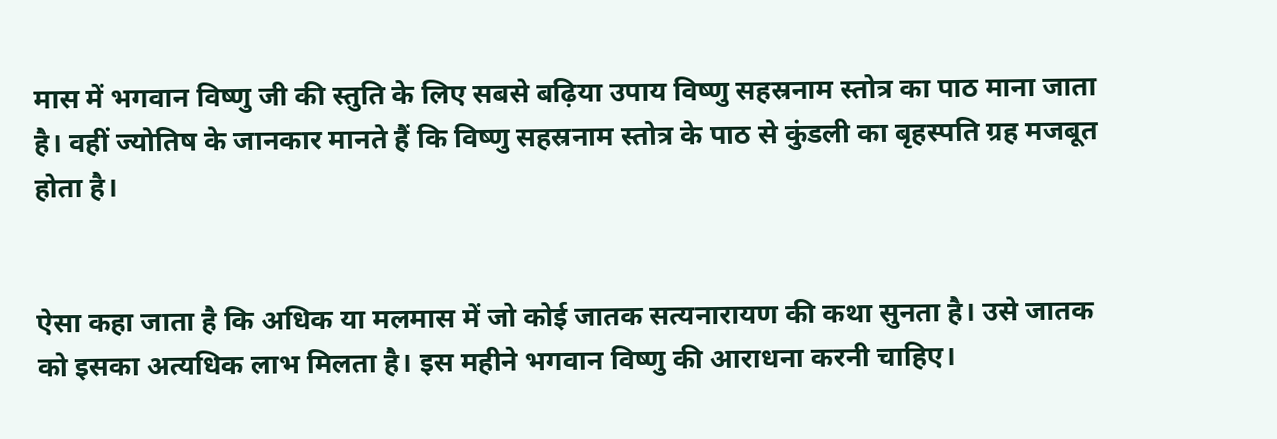मास में भगवान विष्णु जी की स्तुति के लिए सबसे बढ़िया उपाय विष्णु सहस्रनाम स्तोत्र का पाठ माना जाता है। वहीं ज्योतिष के जानकार मानते हैं कि विष्णु सहस्रनाम स्तोत्र के पाठ से कुंडली का बृहस्पति ग्रह मजबूत होता है।


ऐसा कहा जाता है कि अधिक या मलमास में जो कोई जातक सत्यनारायण की कथा सुनता है। उसे जातक को इसका अत्यधिक लाभ मिलता है। इस महीने भगवान विष्णु की आराधना करनी चाहिए।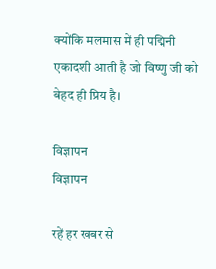क्योंकि मलमास में ही पद्मिनी एकादशी आती है जो विष्णु जी को बेहद ही प्रिय है।

विज्ञापन
विज्ञापन

रहें हर खबर से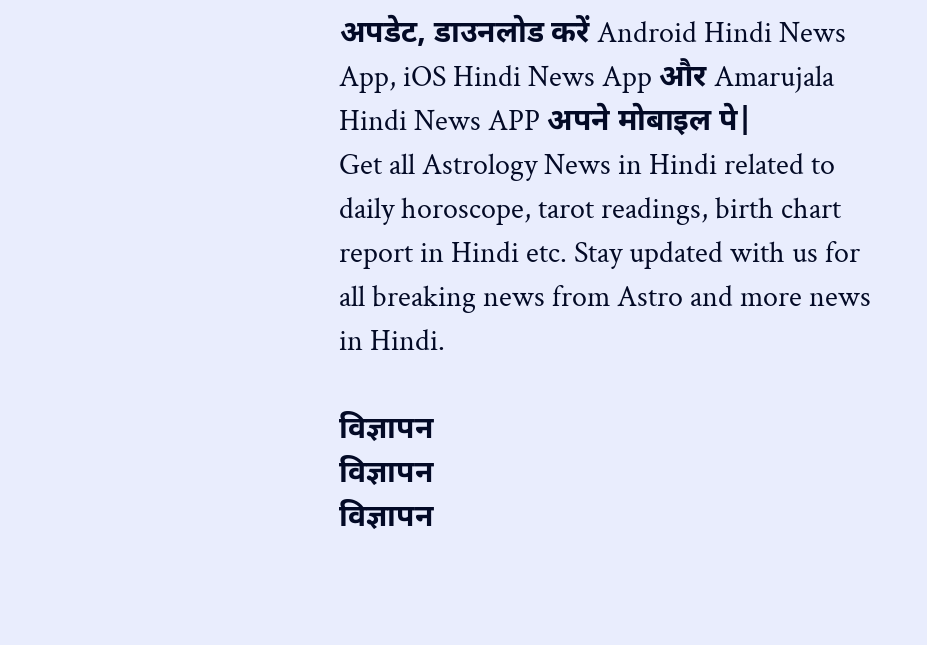अपडेट, डाउनलोड करें Android Hindi News App, iOS Hindi News App और Amarujala Hindi News APP अपने मोबाइल पे|
Get all Astrology News in Hindi related to daily horoscope, tarot readings, birth chart report in Hindi etc. Stay updated with us for all breaking news from Astro and more news in Hindi.

विज्ञापन
विज्ञापन
विज्ञापन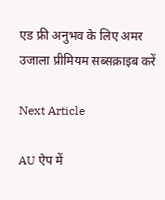एड फ्री अनुभव के लिए अमर उजाला प्रीमियम सब्सक्राइब करें

Next Article

AU ऐप में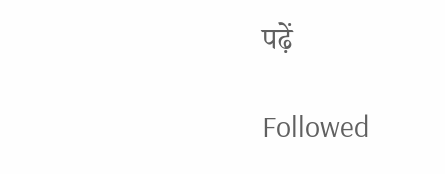पढ़ें

Followed